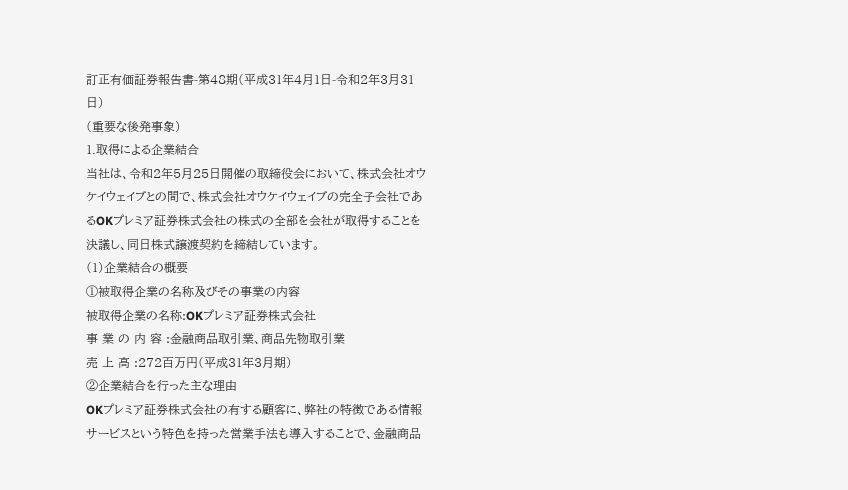訂正有価証券報告書-第48期(平成31年4月1日-令和2年3月31日)
(重要な後発事象)
1.取得による企業結合
当社は、令和2年5月25日開催の取締役会において、株式会社オウケイウェイブとの間で、株式会社オウケイウェイブの完全子会社であるOKプレミア証券株式会社の株式の全部を会社が取得することを決議し、同日株式譲渡契約を締結しています。
(1)企業結合の概要
①被取得企業の名称及びその事業の内容
被取得企業の名称:OKプレミア証券株式会社
事 業 の 内 容 :金融商品取引業、商品先物取引業
売 上 高 :272百万円(平成31年3月期)
②企業結合を行った主な理由
OKプレミア証券株式会社の有する顧客に、弊社の特徴である情報サービスという特色を持った営業手法も導入することで、金融商品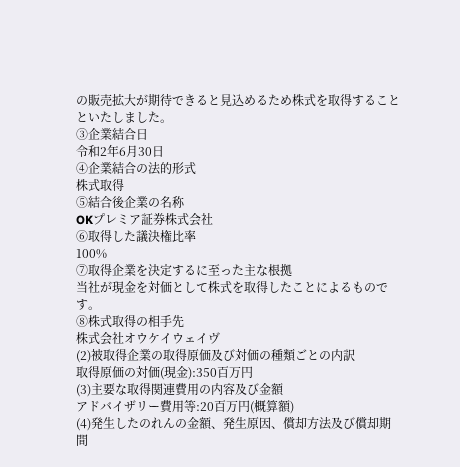の販売拡大が期待できると見込めるため株式を取得することといたしました。
③企業結合日
令和2年6月30日
④企業結合の法的形式
株式取得
⑤結合後企業の名称
OKプレミア証券株式会社
⑥取得した議決権比率
100%
⑦取得企業を決定するに至った主な根拠
当社が現金を対価として株式を取得したことによるものです。
⑧株式取得の相手先
株式会社オウケイウェイヴ
(2)被取得企業の取得原価及び対価の種類ごとの内訳
取得原価の対価(現金):350百万円
(3)主要な取得関連費用の内容及び金額
アドバイザリー費用等:20百万円(概算額)
(4)発生したのれんの金額、発生原因、償却方法及び償却期間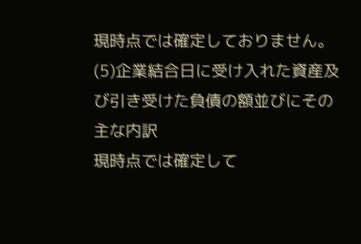現時点では確定しておりません。
(5)企業結合日に受け入れた資産及び引き受けた負債の額並びにその主な内訳
現時点では確定して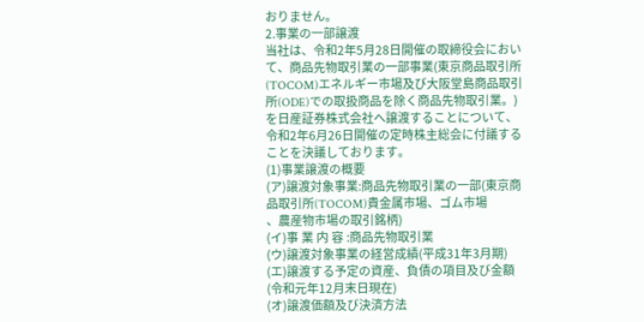おりません。
2.事業の一部譲渡
当社は、令和2年5月28日開催の取締役会において、商品先物取引業の一部事業(東京商品取引所(TOCOM)エネルギー市場及び大阪堂島商品取引所(ODE)での取扱商品を除く商品先物取引業。)を日産証券株式会社へ譲渡することについて、令和2年6月26日開催の定時株主総会に付議することを決議しております。
(1)事業譲渡の概要
(ア)譲渡対象事業:商品先物取引業の一部(東京商品取引所(TOCOM)貴金属市場、ゴム市場
、農産物市場の取引銘柄)
(イ)事 業 内 容 :商品先物取引業
(ウ)譲渡対象事業の経営成績(平成31年3月期)
(エ)譲渡する予定の資産、負債の項目及び金額(令和元年12月末日現在)
(オ)譲渡価額及び決済方法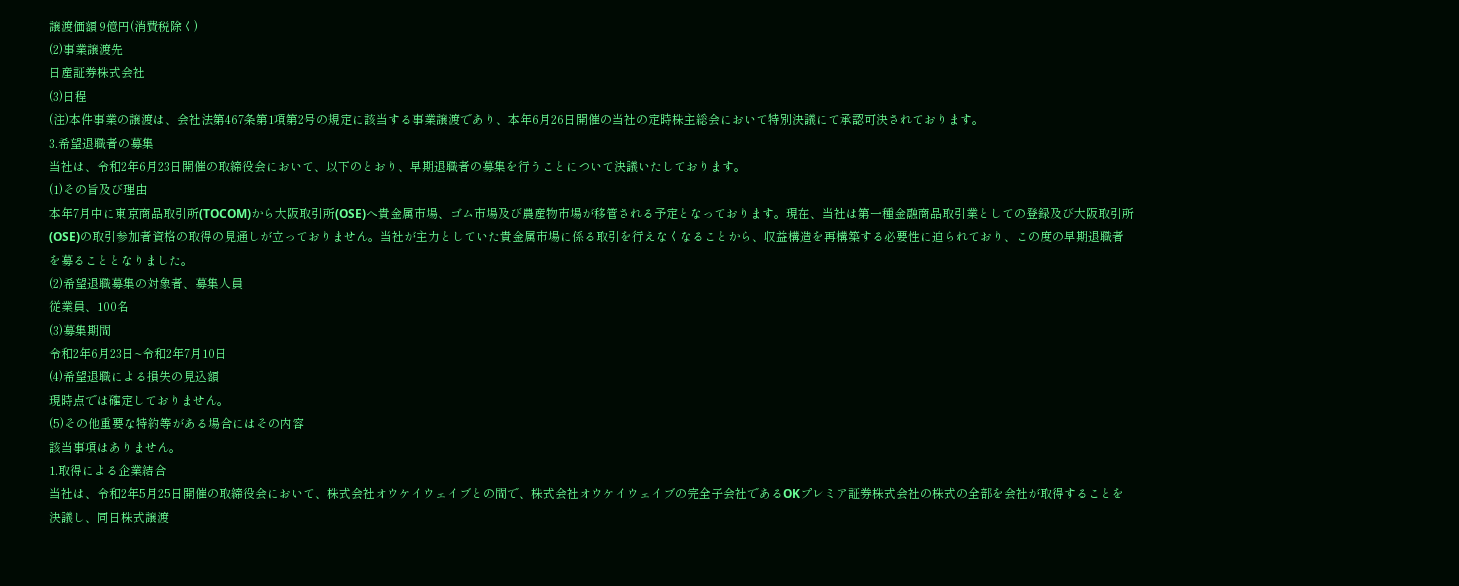譲渡価額 9億円(消費税除く)
(2)事業譲渡先
日産証券株式会社
(3)日程
(注)本件事業の譲渡は、会社法第467条第1項第2号の規定に該当する事業譲渡であり、本年6月26日開催の当社の定時株主総会において特別決議にて承認可決されております。
3.希望退職者の募集
当社は、令和2年6月23日開催の取締役会において、以下のとおり、早期退職者の募集を行うことについて決議いたしております。
(1)その旨及び理由
本年7月中に東京商品取引所(TOCOM)から大阪取引所(OSE)へ貴金属市場、ゴム市場及び農産物市場が移管される予定となっております。現在、当社は第一種金融商品取引業としての登録及び大阪取引所(OSE)の取引参加者資格の取得の見通しが立っておりません。当社が主力としていた貴金属市場に係る取引を行えなくなることから、収益構造を再構築する必要性に迫られており、この度の早期退職者を募ることとなりました。
(2)希望退職募集の対象者、募集人員
従業員、100名
(3)募集期間
令和2年6月23日~令和2年7月10日
(4)希望退職による損失の見込額
現時点では確定しておりません。
(5)その他重要な特約等がある場合にはその内容
該当事項はありません。
1.取得による企業結合
当社は、令和2年5月25日開催の取締役会において、株式会社オウケイウェイブとの間で、株式会社オウケイウェイブの完全子会社であるOKプレミア証券株式会社の株式の全部を会社が取得することを決議し、同日株式譲渡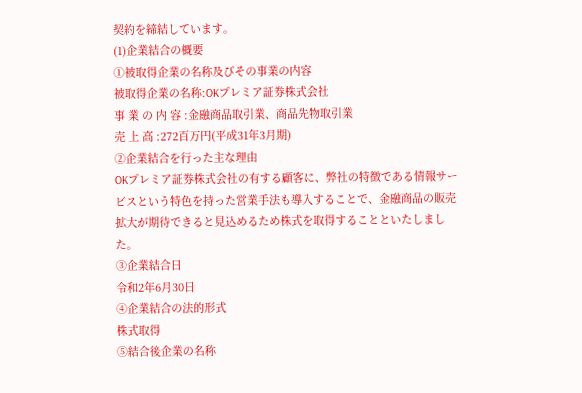契約を締結しています。
(1)企業結合の概要
①被取得企業の名称及びその事業の内容
被取得企業の名称:OKプレミア証券株式会社
事 業 の 内 容 :金融商品取引業、商品先物取引業
売 上 高 :272百万円(平成31年3月期)
②企業結合を行った主な理由
OKプレミア証券株式会社の有する顧客に、弊社の特徴である情報サービスという特色を持った営業手法も導入することで、金融商品の販売拡大が期待できると見込めるため株式を取得することといたしました。
③企業結合日
令和2年6月30日
④企業結合の法的形式
株式取得
⑤結合後企業の名称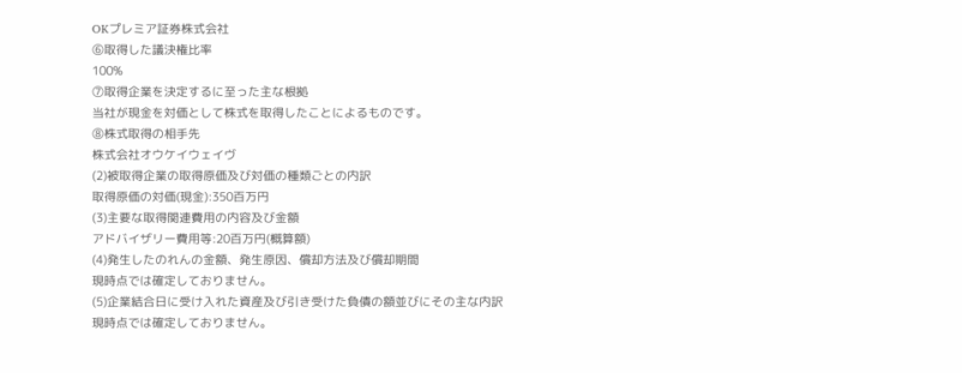OKプレミア証券株式会社
⑥取得した議決権比率
100%
⑦取得企業を決定するに至った主な根拠
当社が現金を対価として株式を取得したことによるものです。
⑧株式取得の相手先
株式会社オウケイウェイヴ
(2)被取得企業の取得原価及び対価の種類ごとの内訳
取得原価の対価(現金):350百万円
(3)主要な取得関連費用の内容及び金額
アドバイザリー費用等:20百万円(概算額)
(4)発生したのれんの金額、発生原因、償却方法及び償却期間
現時点では確定しておりません。
(5)企業結合日に受け入れた資産及び引き受けた負債の額並びにその主な内訳
現時点では確定しておりません。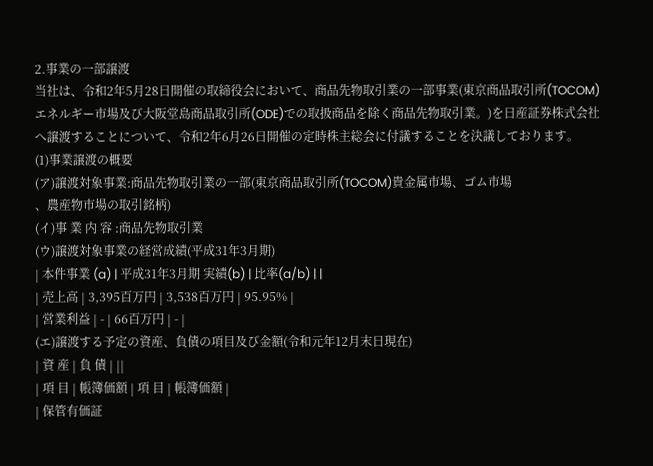2.事業の一部譲渡
当社は、令和2年5月28日開催の取締役会において、商品先物取引業の一部事業(東京商品取引所(TOCOM)エネルギー市場及び大阪堂島商品取引所(ODE)での取扱商品を除く商品先物取引業。)を日産証券株式会社へ譲渡することについて、令和2年6月26日開催の定時株主総会に付議することを決議しております。
(1)事業譲渡の概要
(ア)譲渡対象事業:商品先物取引業の一部(東京商品取引所(TOCOM)貴金属市場、ゴム市場
、農産物市場の取引銘柄)
(イ)事 業 内 容 :商品先物取引業
(ウ)譲渡対象事業の経営成績(平成31年3月期)
| 本件事業 (a) | 平成31年3月期 実績(b) | 比率(a/b) | |
| 売上高 | 3,395百万円 | 3,538百万円 | 95.95% |
| 営業利益 | - | 66百万円 | - |
(エ)譲渡する予定の資産、負債の項目及び金額(令和元年12月末日現在)
| 資 産 | 負 債 | ||
| 項 目 | 帳簿価額 | 項 目 | 帳簿価額 |
| 保管有価証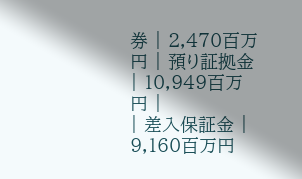券 | 2,470百万円 | 預り証拠金 | 10,949百万円 |
| 差入保証金 | 9,160百万円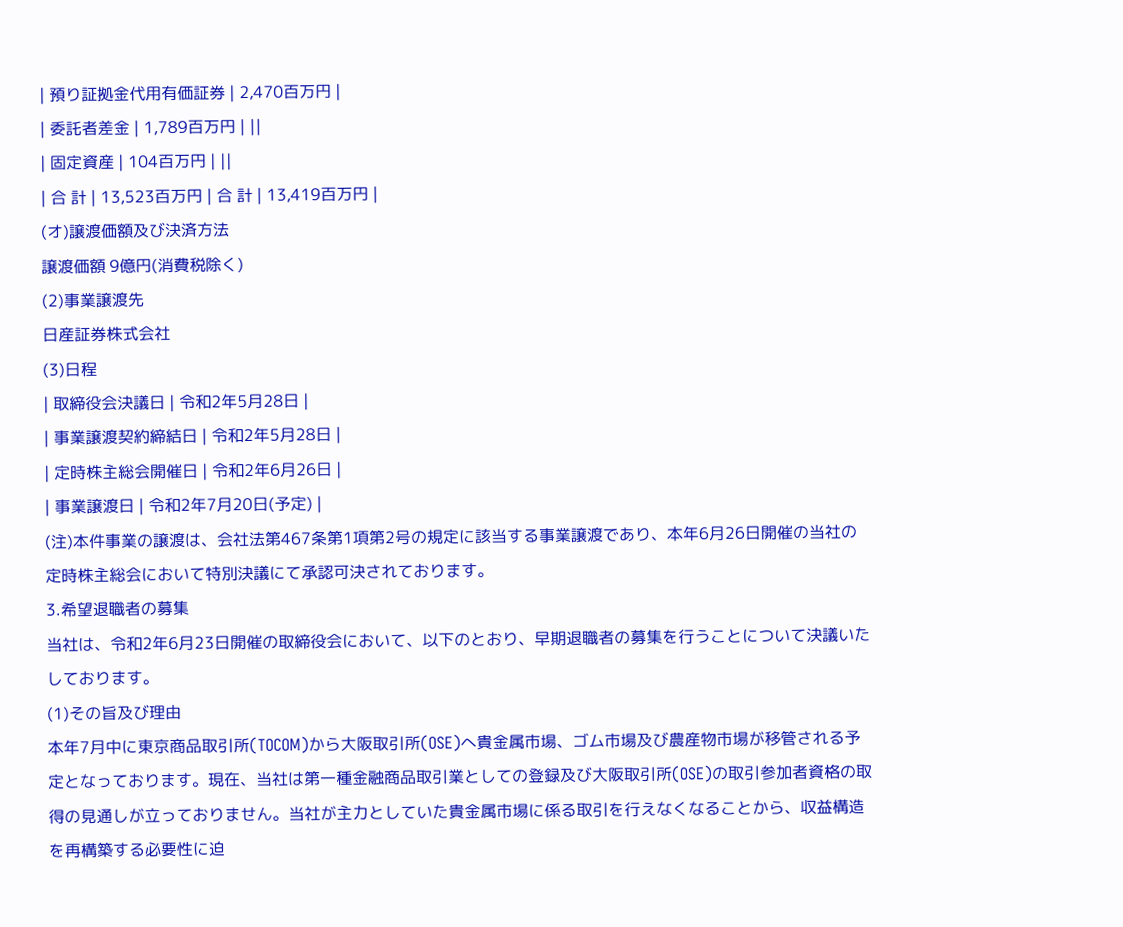| 預り証拠金代用有価証券 | 2,470百万円 |
| 委託者差金 | 1,789百万円 | ||
| 固定資産 | 104百万円 | ||
| 合 計 | 13,523百万円 | 合 計 | 13,419百万円 |
(オ)譲渡価額及び決済方法
譲渡価額 9億円(消費税除く)
(2)事業譲渡先
日産証券株式会社
(3)日程
| 取締役会決議日 | 令和2年5月28日 |
| 事業譲渡契約締結日 | 令和2年5月28日 |
| 定時株主総会開催日 | 令和2年6月26日 |
| 事業譲渡日 | 令和2年7月20日(予定) |
(注)本件事業の譲渡は、会社法第467条第1項第2号の規定に該当する事業譲渡であり、本年6月26日開催の当社の定時株主総会において特別決議にて承認可決されております。
3.希望退職者の募集
当社は、令和2年6月23日開催の取締役会において、以下のとおり、早期退職者の募集を行うことについて決議いたしております。
(1)その旨及び理由
本年7月中に東京商品取引所(TOCOM)から大阪取引所(OSE)へ貴金属市場、ゴム市場及び農産物市場が移管される予定となっております。現在、当社は第一種金融商品取引業としての登録及び大阪取引所(OSE)の取引参加者資格の取得の見通しが立っておりません。当社が主力としていた貴金属市場に係る取引を行えなくなることから、収益構造を再構築する必要性に迫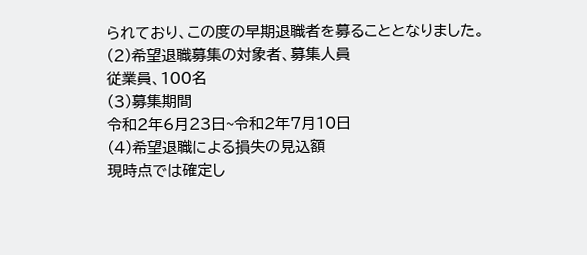られており、この度の早期退職者を募ることとなりました。
(2)希望退職募集の対象者、募集人員
従業員、100名
(3)募集期間
令和2年6月23日~令和2年7月10日
(4)希望退職による損失の見込額
現時点では確定し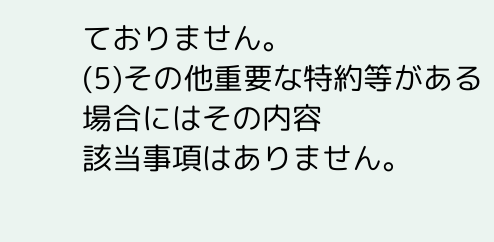ておりません。
(5)その他重要な特約等がある場合にはその内容
該当事項はありません。